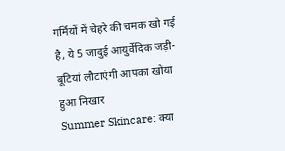गर्मियों में चेहरे की चमक खो गई है, ये 5 जादुई आयुर्वेदिक जड़ी-बूटियां लौटाएंगी आपका खोया हुआ निखार
Summer Skincare: क्या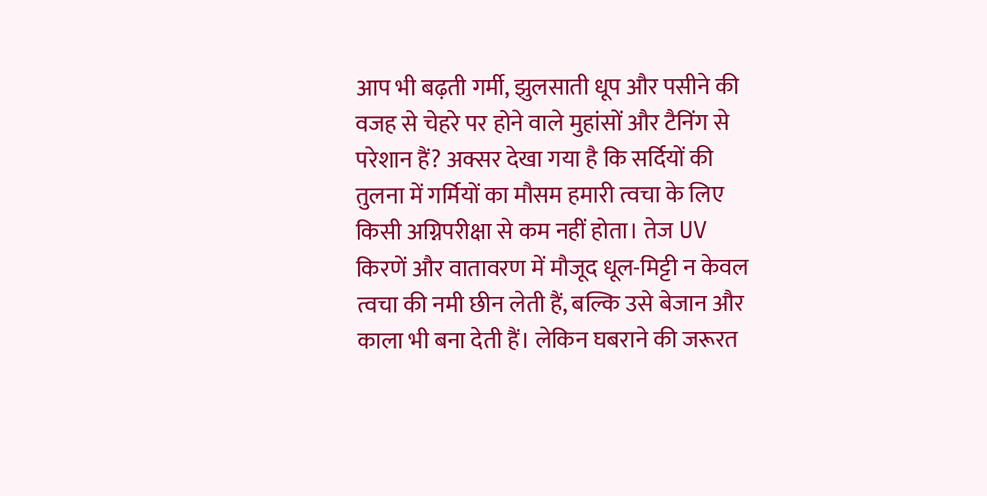आप भी बढ़ती गर्मी, झुलसाती धूप और पसीने की वजह से चेहरे पर होने वाले मुहांसों और टैनिंग से परेशान हैं? अक्सर देखा गया है कि सर्दियों की तुलना में गर्मियों का मौसम हमारी त्वचा के लिए किसी अग्निपरीक्षा से कम नहीं होता। तेज UV किरणें और वातावरण में मौजूद धूल-मिट्टी न केवल त्वचा की नमी छीन लेती हैं, बल्कि उसे बेजान और काला भी बना देती हैं। लेकिन घबराने की जरूरत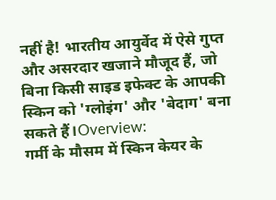नहीं है! भारतीय आयुर्वेद में ऐसे गुप्त और असरदार खजाने मौजूद हैं, जो बिना किसी साइड इफेक्ट के आपकी स्किन को 'ग्लोइंग' और 'बेदाग' बना सकते हैं।Overview:
गर्मी के मौसम में स्किन केयर के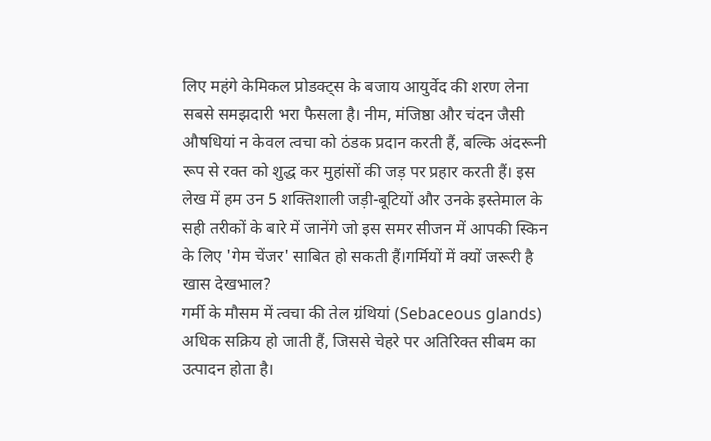लिए महंगे केमिकल प्रोडक्ट्स के बजाय आयुर्वेद की शरण लेना सबसे समझदारी भरा फैसला है। नीम, मंजिष्ठा और चंदन जैसी औषधियां न केवल त्वचा को ठंडक प्रदान करती हैं, बल्कि अंदरूनी रूप से रक्त को शुद्ध कर मुहांसों की जड़ पर प्रहार करती हैं। इस लेख में हम उन 5 शक्तिशाली जड़ी-बूटियों और उनके इस्तेमाल के सही तरीकों के बारे में जानेंगे जो इस समर सीजन में आपकी स्किन के लिए 'गेम चेंजर' साबित हो सकती हैं।गर्मियों में क्यों जरूरी है खास देखभाल?
गर्मी के मौसम में त्वचा की तेल ग्रंथियां (Sebaceous glands) अधिक सक्रिय हो जाती हैं, जिससे चेहरे पर अतिरिक्त सीबम का उत्पादन होता है।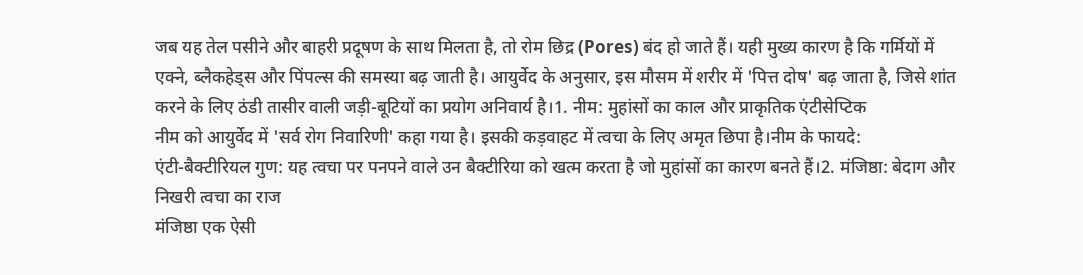जब यह तेल पसीने और बाहरी प्रदूषण के साथ मिलता है, तो रोम छिद्र (Pores) बंद हो जाते हैं। यही मुख्य कारण है कि गर्मियों में एक्ने, ब्लैकहेड्स और पिंपल्स की समस्या बढ़ जाती है। आयुर्वेद के अनुसार, इस मौसम में शरीर में 'पित्त दोष' बढ़ जाता है, जिसे शांत करने के लिए ठंडी तासीर वाली जड़ी-बूटियों का प्रयोग अनिवार्य है।1. नीम: मुहांसों का काल और प्राकृतिक एंटीसेप्टिक
नीम को आयुर्वेद में 'सर्व रोग निवारिणी' कहा गया है। इसकी कड़वाहट में त्वचा के लिए अमृत छिपा है।नीम के फायदे:
एंटी-बैक्टीरियल गुण: यह त्वचा पर पनपने वाले उन बैक्टीरिया को खत्म करता है जो मुहांसों का कारण बनते हैं।2. मंजिष्ठा: बेदाग और निखरी त्वचा का राज
मंजिष्ठा एक ऐसी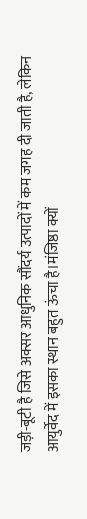जड़ी-बूटी है जिसे अक्सर आधुनिक सौंदर्य उत्पादों में कम जगह दी जाती है, लेकिन आयुर्वेद में इसका स्थान बहुत ऊंचा है।मंजिष्ठा क्यों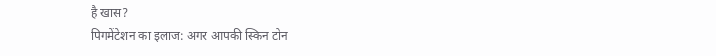है खास?
पिगमेंटेशन का इलाज: अगर आपकी स्किन टोन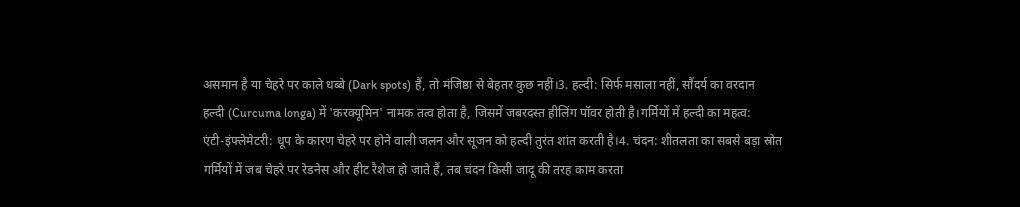असमान है या चेहरे पर काले धब्बे (Dark spots) हैं, तो मंजिष्ठा से बेहतर कुछ नहीं।3. हल्दी: सिर्फ मसाला नहीं, सौंदर्य का वरदान
हल्दी (Curcuma longa) में 'करक्यूमिन' नामक तत्व होता है, जिसमें जबरदस्त हीलिंग पॉवर होती है।गर्मियों में हल्दी का महत्व:
एंटी-इंफ्लेमेटरी: धूप के कारण चेहरे पर होने वाली जलन और सूजन को हल्दी तुरंत शांत करती है।4. चंदन: शीतलता का सबसे बड़ा स्रोत
गर्मियों में जब चेहरे पर रेडनेस और हीट रैशेज हो जाते हैं, तब चंदन किसी जादू की तरह काम करता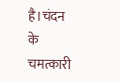है।चंदन के चमत्कारी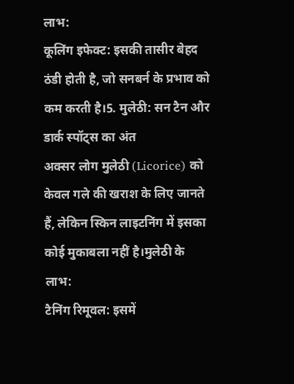लाभ:
कूलिंग इफेक्ट: इसकी तासीर बेहद ठंडी होती है, जो सनबर्न के प्रभाव को कम करती है।5. मुलेठी: सन टैन और डार्क स्पॉट्स का अंत
अक्सर लोग मुलेठी (Licorice) को केवल गले की खराश के लिए जानते हैं, लेकिन स्किन लाइटनिंग में इसका कोई मुकाबला नहीं है।मुलेठी के लाभ:
टैनिंग रिमूवल: इसमें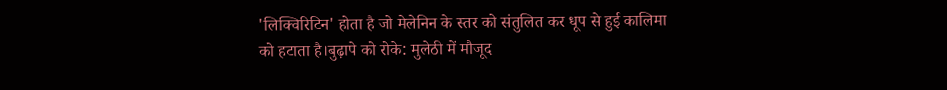'लिक्विरिटिन' होता है जो मेलेनिन के स्तर को संतुलित कर धूप से हुई कालिमा को हटाता है।बुढ़ापे को रोके: मुलेठी में मौजूद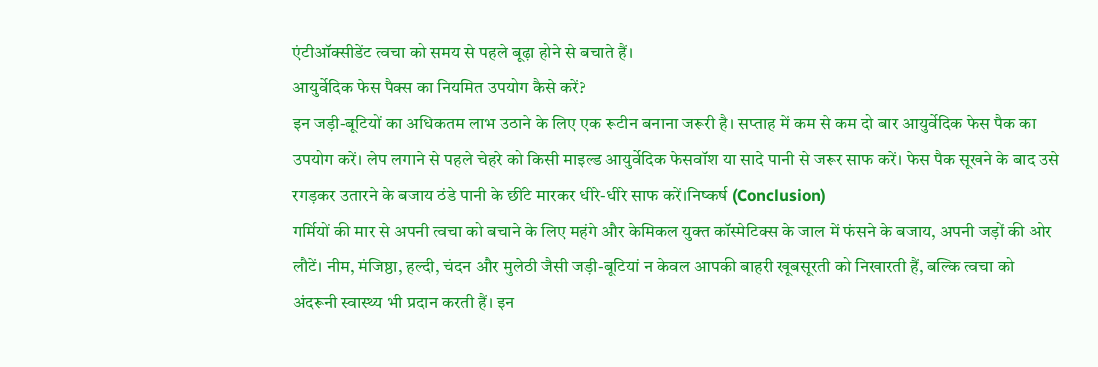एंटीऑक्सीडेंट त्वचा को समय से पहले बूढ़ा होने से बचाते हैं।
आयुर्वेदिक फेस पैक्स का नियमित उपयोग कैसे करें?
इन जड़ी-बूटियों का अधिकतम लाभ उठाने के लिए एक रूटीन बनाना जरूरी है। सप्ताह में कम से कम दो बार आयुर्वेदिक फेस पैक का उपयोग करें। लेप लगाने से पहले चेहरे को किसी माइल्ड आयुर्वेदिक फेसवॉश या सादे पानी से जरूर साफ करें। फेस पैक सूखने के बाद उसे रगड़कर उतारने के बजाय ठंडे पानी के छींटे मारकर धीरे-धीरे साफ करें।निष्कर्ष (Conclusion)
गर्मियों की मार से अपनी त्वचा को बचाने के लिए महंगे और केमिकल युक्त कॉस्मेटिक्स के जाल में फंसने के बजाय, अपनी जड़ों की ओर लौटें। नीम, मंजिष्ठा, हल्दी, चंदन और मुलेठी जैसी जड़ी-बूटियां न केवल आपकी बाहरी खूबसूरती को निखारती हैं, बल्कि त्वचा को अंदरूनी स्वास्थ्य भी प्रदान करती हैं। इन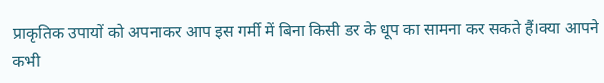प्राकृतिक उपायों को अपनाकर आप इस गर्मी में बिना किसी डर के धूप का सामना कर सकते हैं।क्या आपने कभी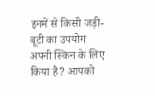इनमें से किसी जड़ी-बूटी का उपयोग अपनी स्किन के लिए किया है? आपको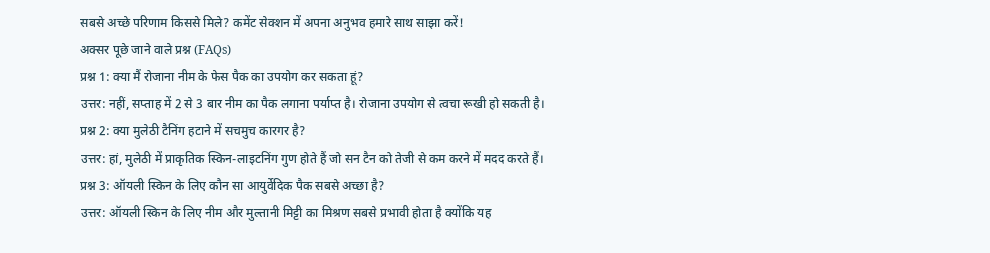सबसे अच्छे परिणाम किससे मिले? कमेंट सेक्शन में अपना अनुभव हमारे साथ साझा करें!
अक्सर पूछे जाने वाले प्रश्न (FAQs)
प्रश्न 1: क्या मैं रोजाना नीम के फेस पैक का उपयोग कर सकता हूं?
उत्तर: नहीं, सप्ताह में 2 से 3 बार नीम का पैक लगाना पर्याप्त है। रोजाना उपयोग से त्वचा रूखी हो सकती है।
प्रश्न 2: क्या मुलेठी टैनिंग हटाने में सचमुच कारगर है?
उत्तर: हां, मुलेठी में प्राकृतिक स्किन-लाइटनिंग गुण होते हैं जो सन टैन को तेजी से कम करने में मदद करते हैं।
प्रश्न 3: ऑयली स्किन के लिए कौन सा आयुर्वेदिक पैक सबसे अच्छा है?
उत्तर: ऑयली स्किन के लिए नीम और मुल्तानी मिट्टी का मिश्रण सबसे प्रभावी होता है क्योंकि यह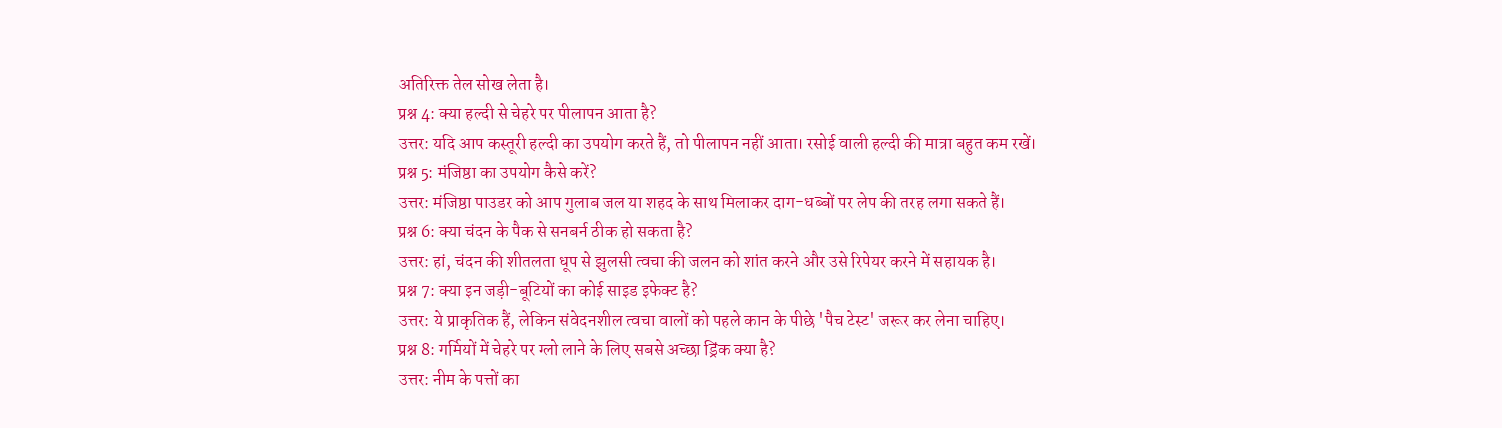अतिरिक्त तेल सोख लेता है।
प्रश्न 4: क्या हल्दी से चेहरे पर पीलापन आता है?
उत्तर: यदि आप कस्तूरी हल्दी का उपयोग करते हैं, तो पीलापन नहीं आता। रसोई वाली हल्दी की मात्रा बहुत कम रखें।
प्रश्न 5: मंजिष्ठा का उपयोग कैसे करें?
उत्तर: मंजिष्ठा पाउडर को आप गुलाब जल या शहद के साथ मिलाकर दाग-धब्बों पर लेप की तरह लगा सकते हैं।
प्रश्न 6: क्या चंदन के पैक से सनबर्न ठीक हो सकता है?
उत्तर: हां, चंदन की शीतलता धूप से झुलसी त्वचा की जलन को शांत करने और उसे रिपेयर करने में सहायक है।
प्रश्न 7: क्या इन जड़ी-बूटियों का कोई साइड इफेक्ट है?
उत्तर: ये प्राकृतिक हैं, लेकिन संवेदनशील त्वचा वालों को पहले कान के पीछे 'पैच टेस्ट' जरूर कर लेना चाहिए।
प्रश्न 8: गर्मियों में चेहरे पर ग्लो लाने के लिए सबसे अच्छा ड्रिंक क्या है?
उत्तर: नीम के पत्तों का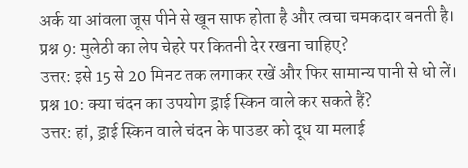अर्क या आंवला जूस पीने से खून साफ होता है और त्वचा चमकदार बनती है।
प्रश्न 9: मुलेठी का लेप चेहरे पर कितनी देर रखना चाहिए?
उत्तर: इसे 15 से 20 मिनट तक लगाकर रखें और फिर सामान्य पानी से धो लें।
प्रश्न 10: क्या चंदन का उपयोग ड्राई स्किन वाले कर सकते हैं?
उत्तर: हां, ड्राई स्किन वाले चंदन के पाउडर को दूध या मलाई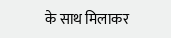के साथ मिलाकर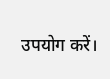उपयोग करें।